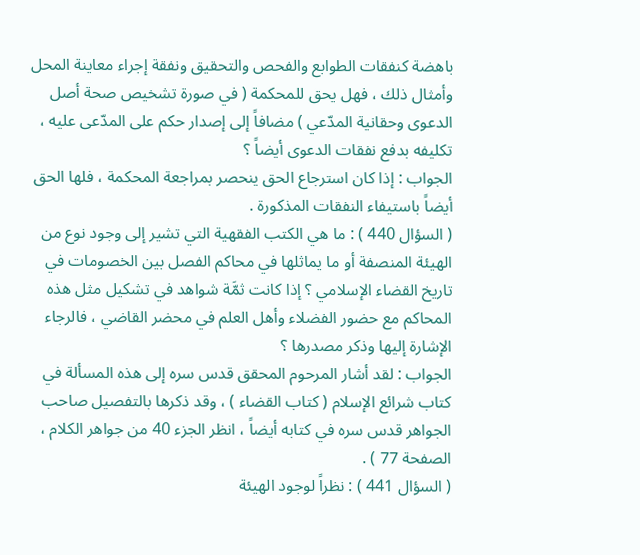باهضة كنفقات الطوابع والفحص والتحقيق ونفقة إجراء معاينة المحل وأمثال ذلك ، فهل يحق للمحكمة ( في صورة تشخيص صحة أصل الدعوى وحقانية المدّعي ) مضافاً إلى إصدار حكم على المدّعى عليه ، تكليفه بدفع نفقات الدعوى أيضاً ؟
الجواب : إذا كان استرجاع الحق ينحصر بمراجعة المحكمة ، فلها الحق أيضاً باستيفاء النفقات المذكورة .
( السؤال 440 ) : ما هي الكتب الفقهية التي تشير إلى وجود نوع من الهيئة المنصفة أو ما يماثلها في محاكم الفصل بين الخصومات في تاريخ القضاء الإسلامي ؟ إذا كانت ثمَّة شواهد في تشكيل مثل هذه المحاكم مع حضور الفضلاء وأهل العلم في محضر القاضي ، فالرجاء الإشارة إليها وذكر مصدرها ؟
الجواب : لقد أشار المرحوم المحقق قدس سره إلى هذه المسألة في كتاب شرائع الإسلام ( كتاب القضاء ) ، وقد ذكرها بالتفصيل صاحب الجواهر قدس سره في كتابه أيضاً ، انظر الجزء 40 من جواهر الكلام ، الصفحة 77 ) .
( السؤال 441 ) : نظراً لوجود الهيئة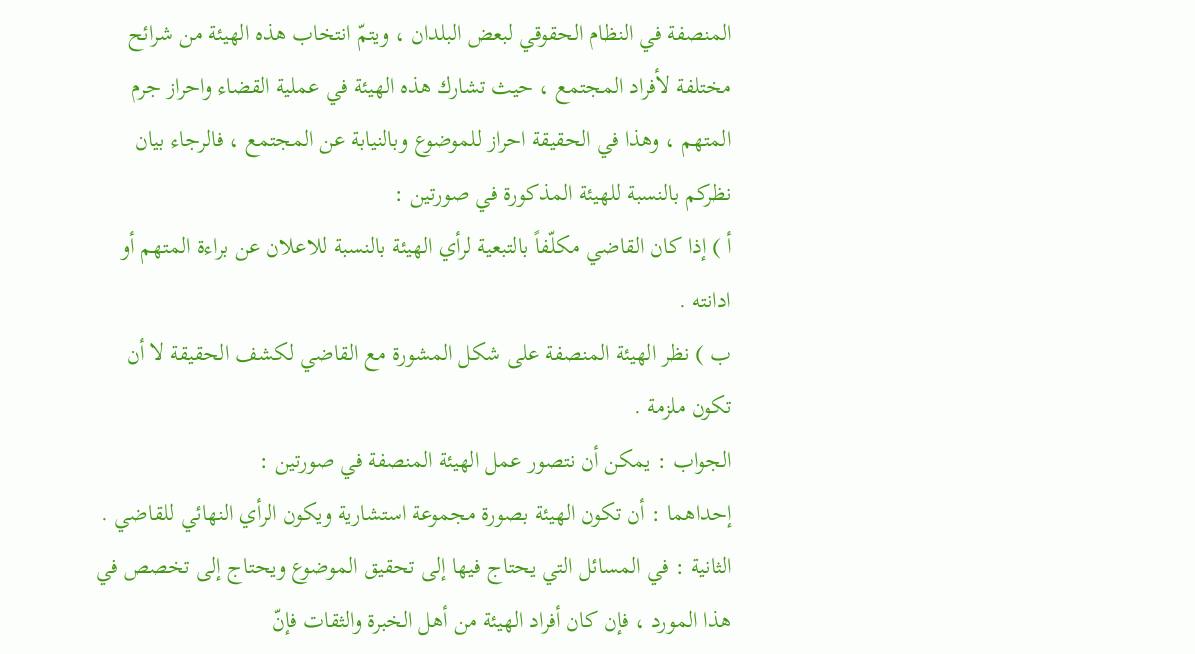المنصفة في النظام الحقوقي لبعض البلدان ، ويتمّ انتخاب هذه الهيئة من شرائح مختلفة لأفراد المجتمع ، حيث تشارك هذه الهيئة في عملية القضاء واحراز جرم المتهم ، وهذا في الحقيقة احراز للموضوع وبالنيابة عن المجتمع ، فالرجاء بيان نظركم بالنسبة للهيئة المذكورة في صورتين :
أ ) إذا كان القاضي مكلّفاً بالتبعية لرأي الهيئة بالنسبة للاعلان عن براءة المتهم أو ادانته .
ب ) نظر الهيئة المنصفة على شكل المشورة مع القاضي لكشف الحقيقة لا أن تكون ملزمة .
الجواب : يمكن أن نتصور عمل الهيئة المنصفة في صورتين :
إحداهما : أن تكون الهيئة بصورة مجموعة استشارية ويكون الرأي النهائي للقاضي .
الثانية : في المسائل التي يحتاج فيها إلى تحقيق الموضوع ويحتاج إلى تخصص في هذا المورد ، فإن كان أفراد الهيئة من أهل الخبرة والثقات فإنّ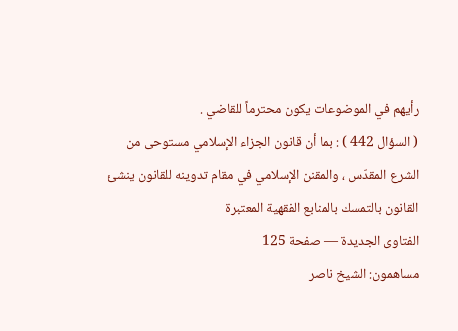رأيهم في الموضوعات يكون محترماً للقاضي .
( السؤال 442 ) : بما أن قانون الجزاء الإسلامي مستوحى من الشرع المقدّس ، والمقنن الإسلامي في مقام تدوينه للقانون ينشئ القانون بالتمسك بالمنابع الفقهية المعتبرة
الفتاوى الجديدة — صفحة 125
مساهمون: الشيخ ناصر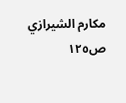مكارم الشيرازي
ص١٢٥